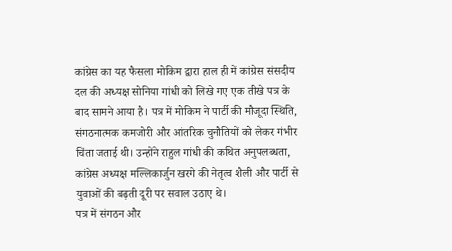कांग्रेस का यह फैसला मोकिम द्वारा हाल ही में कांग्रेस संसदीय दल की अध्यक्ष सोनिया गांधी को लिखे गए एक तीखे पत्र के बाद सामने आया है। पत्र में मोकिम ने पार्टी की मौजूदा स्थिति, संगठनात्मक कमजोरी और आंतरिक चुनौतियों को लेकर गंभीर चिंता जताई थी। उन्होंने राहुल गांधी की कथित अनुपलब्धता, कांग्रेस अध्यक्ष मल्लिकार्जुन खरगे की नेतृत्व शैली और पार्टी से युवाओं की बढ़ती दूरी पर सवाल उठाए थे।
पत्र में संगठन और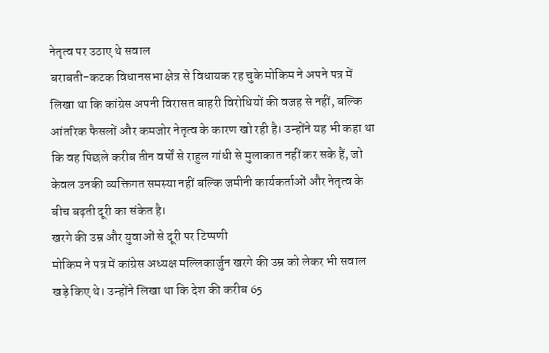नेतृत्व पर उठाए थे सवाल
बराबती-कटक विधानसभा क्षेत्र से विधायक रह चुके मोकिम ने अपने पत्र में लिखा था कि कांग्रेस अपनी विरासत बाहरी विरोधियों की वजह से नहीं, बल्कि आंतरिक फैसलों और कमजोर नेतृत्व के कारण खो रही है। उन्होंने यह भी कहा था कि वह पिछले करीब तीन वर्षों से राहुल गांधी से मुलाकात नहीं कर सके हैं, जो केवल उनकी व्यक्तिगत समस्या नहीं बल्कि जमीनी कार्यकर्ताओं और नेतृत्व के बीच बढ़ती दूरी का संकेत है।
खरगे की उम्र और युवाओं से दूरी पर टिप्पणी
मोकिम ने पत्र में कांग्रेस अध्यक्ष मल्लिकार्जुन खरगे की उम्र को लेकर भी सवाल खड़े किए थे। उन्होंने लिखा था कि देश की करीब 65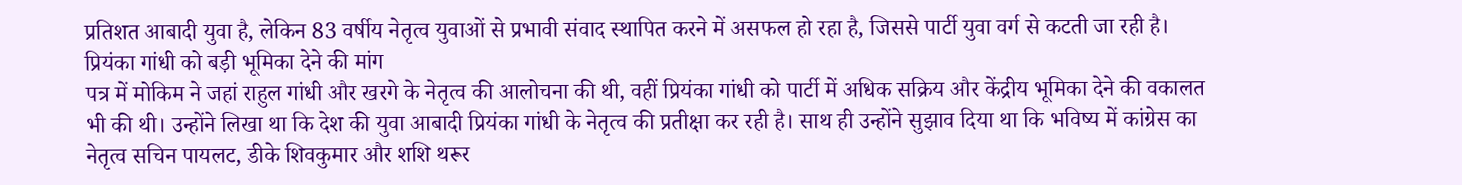प्रतिशत आबादी युवा है, लेकिन 83 वर्षीय नेतृत्व युवाओं से प्रभावी संवाद स्थापित करने में असफल हो रहा है, जिससे पार्टी युवा वर्ग से कटती जा रही है।
प्रियंका गांधी को बड़ी भूमिका देने की मांग
पत्र में मोकिम ने जहां राहुल गांधी और खरगे के नेतृत्व की आलोचना की थी, वहीं प्रियंका गांधी को पार्टी में अधिक सक्रिय और केंद्रीय भूमिका देने की वकालत भी की थी। उन्होंने लिखा था कि देश की युवा आबादी प्रियंका गांधी के नेतृत्व की प्रतीक्षा कर रही है। साथ ही उन्होंने सुझाव दिया था कि भविष्य में कांग्रेस का नेतृत्व सचिन पायलट, डीके शिवकुमार और शशि थरूर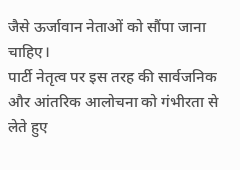जैसे ऊर्जावान नेताओं को सौंपा जाना चाहिए।
पार्टी नेतृत्व पर इस तरह की सार्वजनिक और आंतरिक आलोचना को गंभीरता से लेते हुए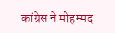कांग्रेस ने मोहम्मद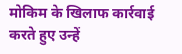मोकिम के खिलाफ कार्रवाई करते हुए उन्हें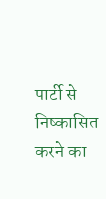पार्टी से निष्कासित करने का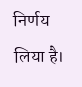निर्णय लिया है।